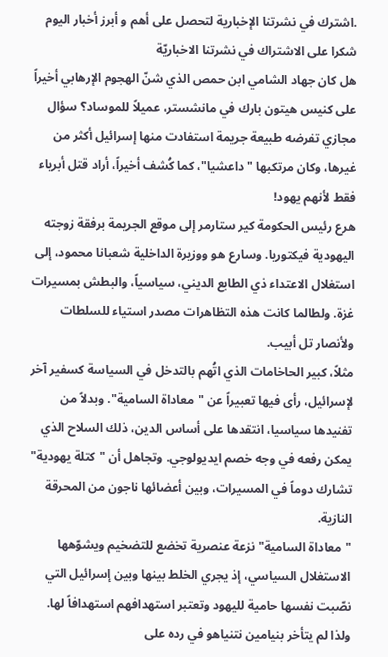.اشترك في نشرتنا الإخبارية لتحصل على أهم و أبرز أخبار اليوم
شكرا على الاشتراك في نشرتنا الاخباريّة
هل كان جهاد الشامي ابن حمص الذي شنّ الهجوم الإرهابي أخيراً على كنيس هيتون بارك في مانشستر، عميلاً للموساد؟ سؤال مجازي تفرضه طبيعة جريمة استفادت منها إسرائيل أكثر من غيرها، وكان مرتكبها "داعشيا"، كما كُشف أخيراً، أراد قتل أبرياء فقط لأنهم يهود!
هرع رئيس الحكومة كير ستارمر إلى موقع الجريمة برفقة زوجته اليهودية فيكتوريا. وسارع هو ووزيرة الداخلية شعبانا محمود، إلى استغلال الاعتداء ذي الطابع الديني، سياسياً، والبطش بمسيرات غزة. ولطالما كانت هذه التظاهرات مصدر استياء للسلطات ولأنصار تل أبيب.
مثلاً، كبير الحاخامات الذي اتُهم بالتدخل في السياسة كسفير آخر لإسرائيل، رأى فيها تعبيراً عن "معاداة السامية". وبدلاً من تفنيدها سياسيا، انتقدها على أساس الدين، ذلك السلاح الذي يمكن رفعه في وجه خصم ايديولوجي. وتجاهل أن "كتلة يهودية" تشارك دوماً في المسيرات، وبين أعضائها ناجون من المحرقة النازية.
"معاداة السامية" نزعة عنصرية تخضع للتضخيم ويشوّهها الاستغلال السياسي، إذ يجري الخلط بينها وبين إسرائيل التي نصّبت نفسها حامية لليهود وتعتبر استهدافهم استهدافاً لها. ولذا لم يتأخر بنيامين نتنياهو في رده على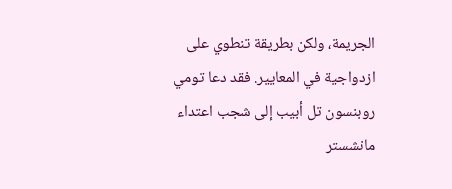الجريمة، ولكن بطريقة تنطوي على ازدواجية في المعايير. فقد دعا تومي روبنسون تل أبيب إلى شجب اعتداء مانشستر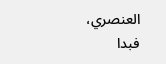العنصري، فبدا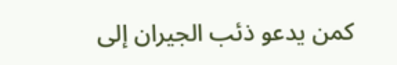كمن يدعو ذئب الجيران إلى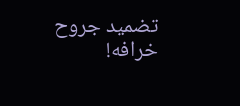تضميد جروح خرافه!